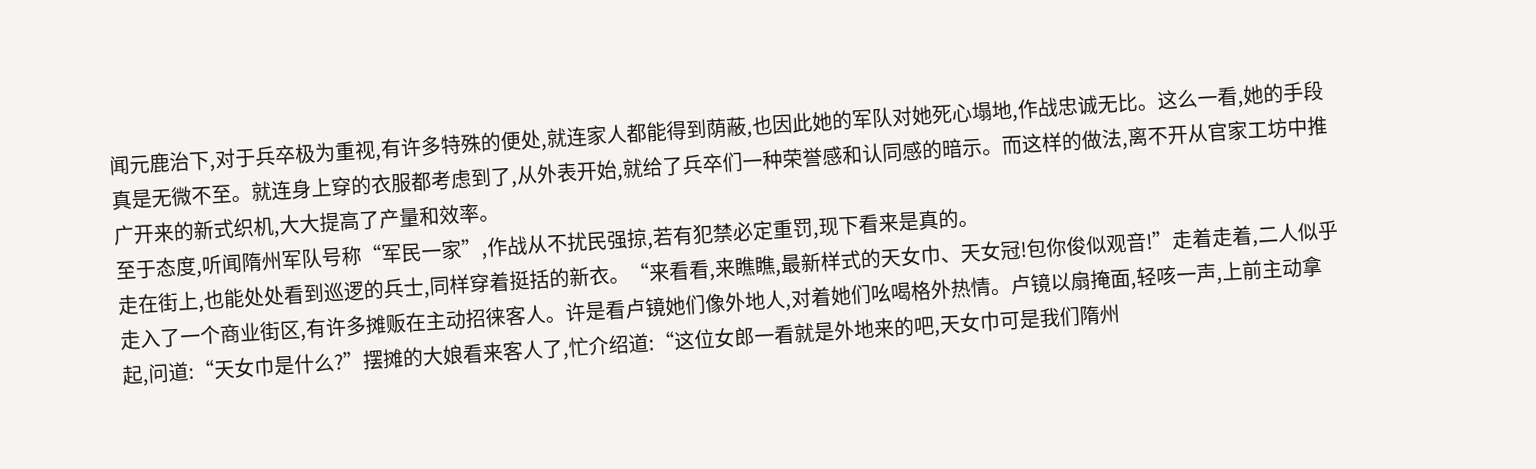闻元鹿治下,对于兵卒极为重视,有许多特殊的便处,就连家人都能得到荫蔽,也因此她的军队对她死心塌地,作战忠诚无比。这么一看,她的手段真是无微不至。就连身上穿的衣服都考虑到了,从外表开始,就给了兵卒们一种荣誉感和认同感的暗示。而这样的做法,离不开从官家工坊中推广开来的新式织机,大大提高了产量和效率。
至于态度,听闻隋州军队号称“军民一家”,作战从不扰民强掠,若有犯禁必定重罚,现下看来是真的。
走在街上,也能处处看到巡逻的兵士,同样穿着挺括的新衣。“来看看,来瞧瞧,最新样式的天女巾、天女冠!包你俊似观音!”走着走着,二人似乎走入了一个商业街区,有许多摊贩在主动招徕客人。许是看卢镜她们像外地人,对着她们吆喝格外热情。卢镜以扇掩面,轻咳一声,上前主动拿起,问道:“天女巾是什么?”摆摊的大娘看来客人了,忙介绍道:“这位女郎一看就是外地来的吧,天女巾可是我们隋州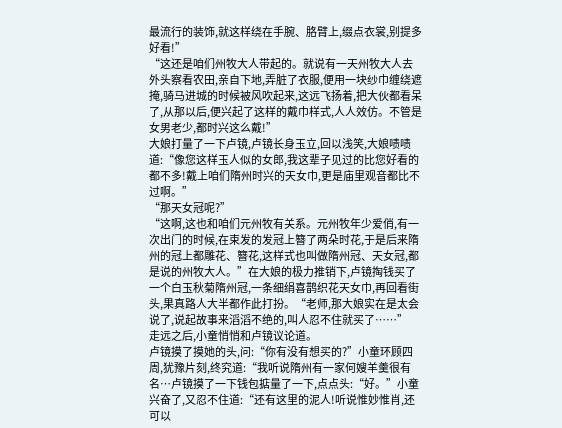最流行的装饰,就这样绕在手腕、胳臂上,缀点衣裳,别提多好看!”
“这还是咱们州牧大人带起的。就说有一天州牧大人去外头察看农田,亲自下地,弄脏了衣服,便用一块纱巾缠绕遮掩,骑马进城的时候被风吹起来,这远飞扬着,把大伙都看呆了,从那以后,便兴起了这样的戴巾样式,人人效仿。不管是女男老少,都时兴这么戴!”
大娘打量了一下卢镜,卢镜长身玉立,回以浅笑,大娘啧啧道:“像您这样玉人似的女郎,我这辈子见过的比您好看的都不多!戴上咱们隋州时兴的天女巾,更是庙里观音都比不过啊。”
“那天女冠呢?”
“这啊,这也和咱们元州牧有关系。元州牧年少爱俏,有一次出门的时候,在束发的发冠上簪了两朵时花,于是后来隋州的冠上都雕花、簪花,这样式也叫做隋州冠、天女冠,都是说的州牧大人。”在大娘的极力推销下,卢镜掏钱买了一个白玉秋菊隋州冠,一条细绢喜鹊织花天女巾,再回看街头,果真路人大半都作此打扮。“老师,那大娘实在是太会说了,说起故事来滔滔不绝的,叫人忍不住就买了……”
走远之后,小童悄悄和卢镜议论道。
卢镜摸了摸她的头,问:“你有没有想买的?”小童环顾四周,犹豫片刻,终究道:“我听说隋州有一家何嫂羊羹很有名…卢镜摸了一下钱包掂量了一下,点点头:“好。”小童兴奋了,又忍不住道:“还有这里的泥人!听说惟妙惟肖,还可以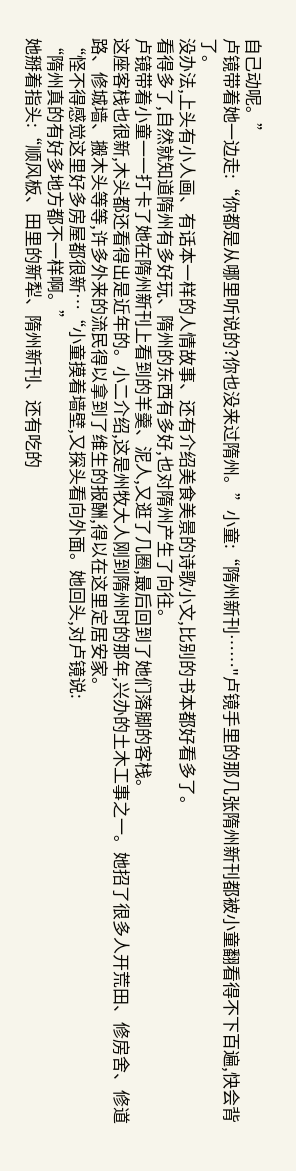自己动呢。”
卢镜带着她一边走:“你都是从哪里听说的?你也没来过隋州。”小童:“隋州新刊……"卢镜手里的那几张隋州新刊都被小童翻看得不下百遍,快会背了。
没办法,上头有小人画、有话本一样的人情故事、还有介绍美食美景的诗歌小文,比别的书本都好看多了。
看得多了,自然就知道隋州有多好玩、隋州的东西有多好,也对隋州产生了向往。
卢镜带着小童一一打卡了她在隋州新刊上看到的羊羹、泥人,又逛了几圈,最后回到了她们落脚的客栈。
这座客栈也很新,木头都还看得出是近年的。小二介绍,这是州牧大人刚到隋州时的那年,兴办的土木工事之一。她招了很多人开荒田、修房舍、修道路、修城墙、搬木头等等,许多外来的流民得以拿到了维生的报酬,得以在这里定居安家。
“怪不得感觉这里好多房屋都很新…“小童摸着墙壁,又探头看向外面。她回头,对卢镜说:
“隋州真的有好多地方都不一样啊。”
她掰着指头:“顺风板、田里的新犁、隋州新刊、还有吃的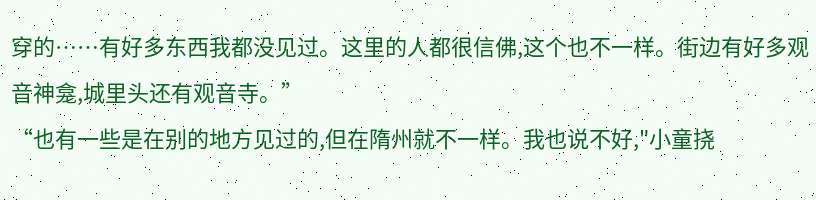穿的……有好多东西我都没见过。这里的人都很信佛,这个也不一样。街边有好多观音神龛,城里头还有观音寺。”
“也有一些是在别的地方见过的,但在隋州就不一样。我也说不好,"小童挠